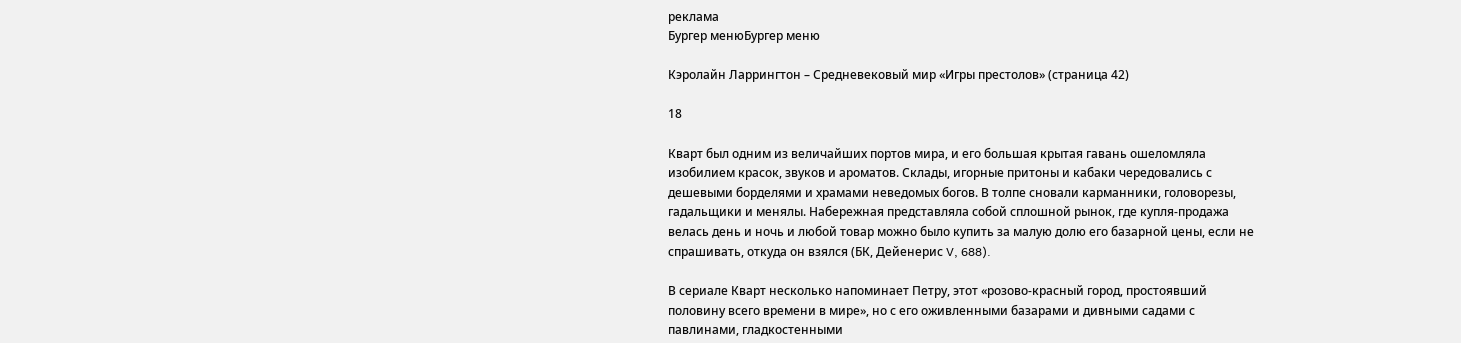реклама
Бургер менюБургер меню

Кэролайн Ларрингтон – Средневековый мир «Игры престолов» (страница 42)

18

Кварт был одним из величайших портов мира, и его большая крытая гавань ошеломляла изобилием красок, звуков и ароматов. Склады, игорные притоны и кабаки чередовались с дешевыми борделями и храмами неведомых богов. В толпе сновали карманники, головорезы, гадальщики и менялы. Набережная представляла собой сплошной рынок, где купля-продажа велась день и ночь и любой товар можно было купить за малую долю его базарной цены, если не спрашивать, откуда он взялся (БК, Дейенерис V, 688).

В сериале Кварт несколько напоминает Петру, этот «розово-красный город, простоявший половину всего времени в мире», но с его оживленными базарами и дивными садами с павлинами, гладкостенными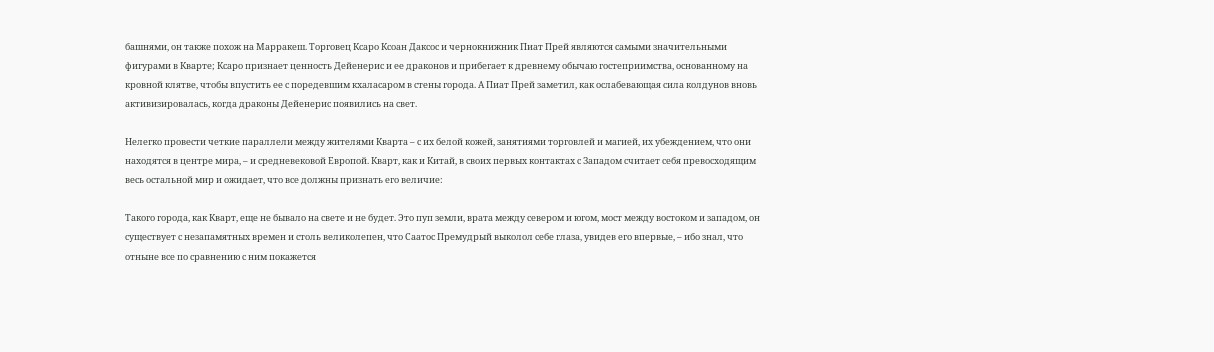башнями, он также похож на Марракеш. Торговец Ксаро Ксоан Даксос и чернокнижник Пиат Прей являются самыми значительными фигурами в Кварте; Ксаро признает ценность Дейенерис и ее драконов и прибегает к древнему обычаю гостеприимства, основанному на кровной клятве, чтобы впустить ее с поредевшим кхаласаром в стены города. А Пиат Прей заметил, как ослабевающая сила колдунов вновь активизировалась, когда драконы Дейенерис появились на свет.

Нелегко провести четкие параллели между жителями Кварта – с их белой кожей, занятиями торговлей и магией, их убеждением, что они находятся в центре мира, – и средневековой Европой. Кварт, как и Китай, в своих первых контактах с Западом считает себя превосходящим весь остальной мир и ожидает, что все должны признать его величие:

Такого города, как Кварт, еще не бывало на свете и не будет. Это пуп земли, врата между севером и югом, мост между востоком и западом, он существует с незапамятных времен и столь великолепен, что Саатос Премудрый выколол себе глаза, увидев его впервые, – ибо знал, что отныне все по сравнению с ним покажется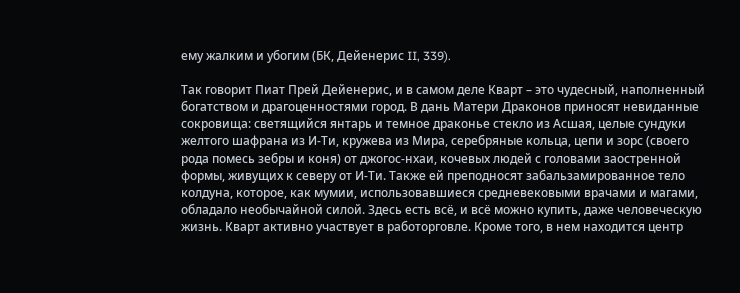ему жалким и убогим (БК, Дейенерис II, 339).

Так говорит Пиат Прей Дейенерис, и в самом деле Кварт – это чудесный, наполненный богатством и драгоценностями город. В дань Матери Драконов приносят невиданные сокровища: светящийся янтарь и темное драконье стекло из Асшая, целые сундуки желтого шафрана из И-Ти, кружева из Мира, серебряные кольца, цепи и зорс (своего рода помесь зебры и коня) от джогос-нхаи, кочевых людей с головами заостренной формы, живущих к северу от И-Ти. Также ей преподносят забальзамированное тело колдуна, которое, как мумии, использовавшиеся средневековыми врачами и магами, обладало необычайной силой. Здесь есть всё, и всё можно купить, даже человеческую жизнь. Кварт активно участвует в работорговле. Кроме того, в нем находится центр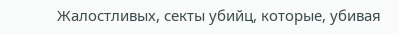Жалостливых, секты убийц, которые, убивая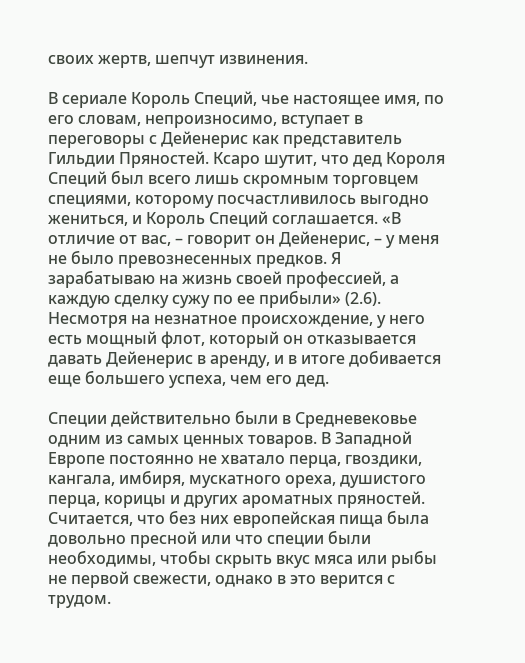своих жертв, шепчут извинения.

В сериале Король Специй, чье настоящее имя, по его словам, непроизносимо, вступает в переговоры с Дейенерис как представитель Гильдии Пряностей. Ксаро шутит, что дед Короля Специй был всего лишь скромным торговцем специями, которому посчастливилось выгодно жениться, и Король Специй соглашается. «В отличие от вас, – говорит он Дейенерис, – у меня не было превознесенных предков. Я зарабатываю на жизнь своей профессией, а каждую сделку сужу по ее прибыли» (2.6). Несмотря на незнатное происхождение, у него есть мощный флот, который он отказывается давать Дейенерис в аренду, и в итоге добивается еще большего успеха, чем его дед.

Специи действительно были в Средневековье одним из самых ценных товаров. В Западной Европе постоянно не хватало перца, гвоздики, кангала, имбиря, мускатного ореха, душистого перца, корицы и других ароматных пряностей. Считается, что без них европейская пища была довольно пресной или что специи были необходимы, чтобы скрыть вкус мяса или рыбы не первой свежести, однако в это верится с трудом.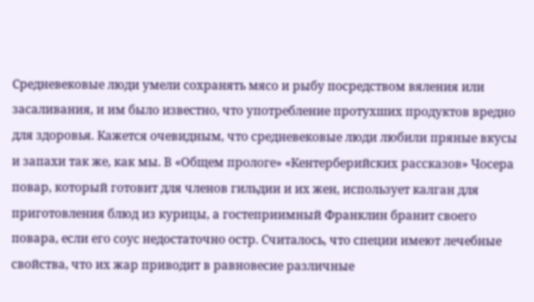Средневековые люди умели сохранять мясо и рыбу посредством вяления или засаливания, и им было известно, что употребление протухших продуктов вредно для здоровья. Кажется очевидным, что средневековые люди любили пряные вкусы и запахи так же, как мы. В «Общем прологе» «Кентерберийских рассказов» Чосера повар, который готовит для членов гильдии и их жен, использует калган для приготовления блюд из курицы, а гостеприимный Франклин бранит своего повара, если его соус недостаточно остр. Считалось, что специи имеют лечебные свойства, что их жар приводит в равновесие различные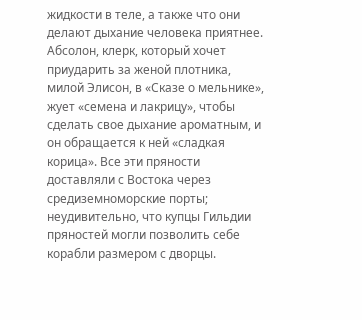жидкости в теле, а также что они делают дыхание человека приятнее. Абсолон, клерк, который хочет приударить за женой плотника, милой Элисон, в «Сказе о мельнике», жует «семена и лакрицу», чтобы сделать свое дыхание ароматным, и он обращается к ней «сладкая корица». Все эти пряности доставляли с Востока через средиземноморские порты; неудивительно, что купцы Гильдии пряностей могли позволить себе корабли размером с дворцы.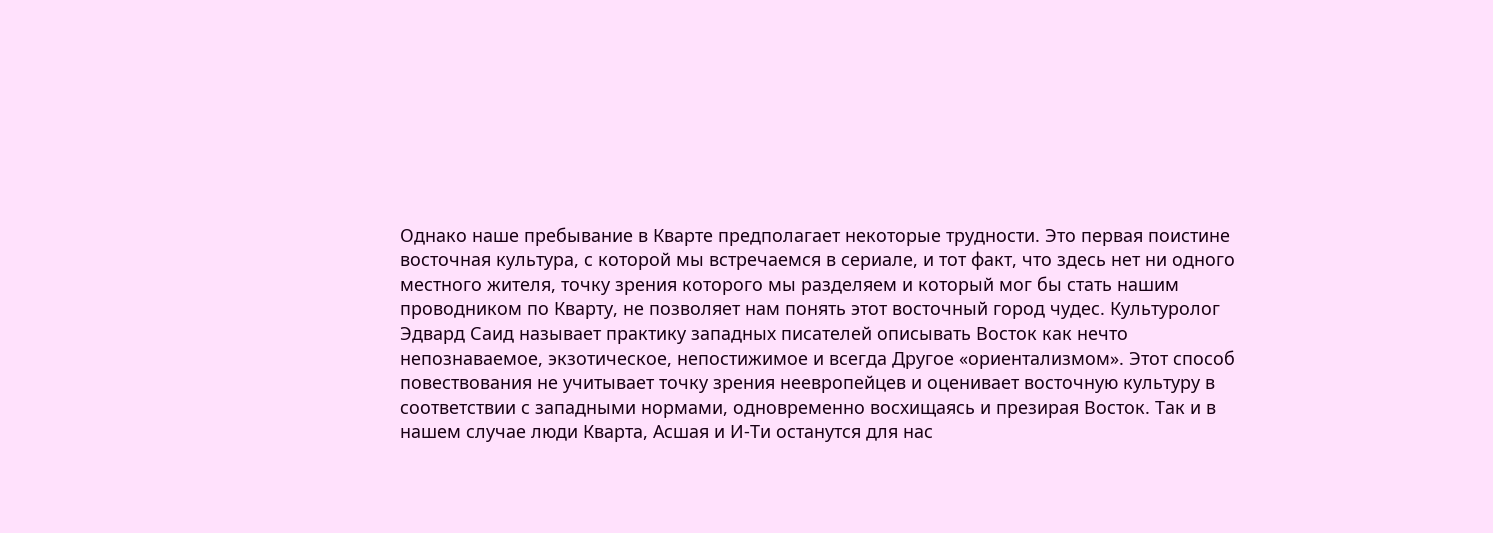Однако наше пребывание в Кварте предполагает некоторые трудности. Это первая поистине восточная культура, с которой мы встречаемся в сериале, и тот факт, что здесь нет ни одного местного жителя, точку зрения которого мы разделяем и который мог бы стать нашим проводником по Кварту, не позволяет нам понять этот восточный город чудес. Культуролог Эдвард Саид называет практику западных писателей описывать Восток как нечто непознаваемое, экзотическое, непостижимое и всегда Другое «ориентализмом». Этот способ повествования не учитывает точку зрения неевропейцев и оценивает восточную культуру в соответствии с западными нормами, одновременно восхищаясь и презирая Восток. Так и в нашем случае люди Кварта, Асшая и И-Ти останутся для нас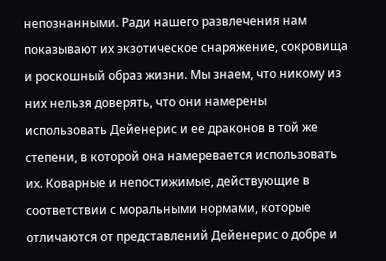непознанными. Ради нашего развлечения нам показывают их экзотическое снаряжение, сокровища и роскошный образ жизни. Мы знаем, что никому из них нельзя доверять, что они намерены использовать Дейенерис и ее драконов в той же степени, в которой она намеревается использовать их. Коварные и непостижимые, действующие в соответствии с моральными нормами, которые отличаются от представлений Дейенерис о добре и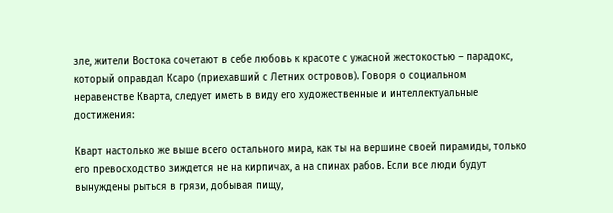зле, жители Востока сочетают в себе любовь к красоте с ужасной жестокостью – парадокс, который оправдал Ксаро (приехавший с Летних островов). Говоря о социальном неравенстве Кварта, следует иметь в виду его художественные и интеллектуальные достижения:

Кварт настолько же выше всего остального мира, как ты на вершине своей пирамиды, только его превосходство зиждется не на кирпичах, а на спинах рабов. Если все люди будут вынуждены рыться в грязи, добывая пищу,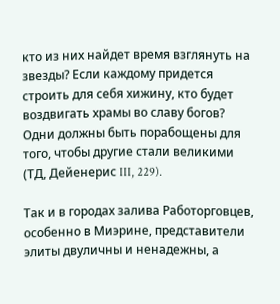кто из них найдет время взглянуть на звезды? Если каждому придется строить для себя хижину, кто будет воздвигать храмы во славу богов? Одни должны быть порабощены для того, чтобы другие стали великими (ТД, Дейенерис III, 229).

Так и в городах залива Работорговцев, особенно в Миэрине, представители элиты двуличны и ненадежны, а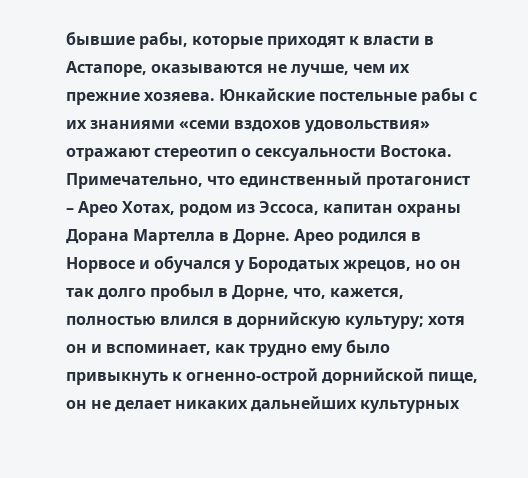бывшие рабы, которые приходят к власти в Астапоре, оказываются не лучше, чем их прежние хозяева. Юнкайские постельные рабы с их знаниями «семи вздохов удовольствия» отражают стереотип о сексуальности Востока. Примечательно, что единственный протагонист – Арео Хотах, родом из Эссоса, капитан охраны Дорана Мартелла в Дорне. Арео родился в Норвосе и обучался у Бородатых жрецов, но он так долго пробыл в Дорне, что, кажется, полностью влился в дорнийскую культуру; хотя он и вспоминает, как трудно ему было привыкнуть к огненно-острой дорнийской пище, он не делает никаких дальнейших культурных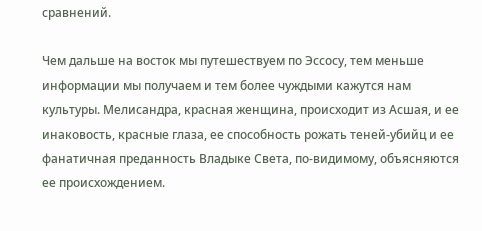сравнений.

Чем дальше на восток мы путешествуем по Эссосу, тем меньше информации мы получаем и тем более чуждыми кажутся нам культуры. Мелисандра, красная женщина, происходит из Асшая, и ее инаковость, красные глаза, ее способность рожать теней-убийц и ее фанатичная преданность Владыке Света, по-видимому, объясняются ее происхождением.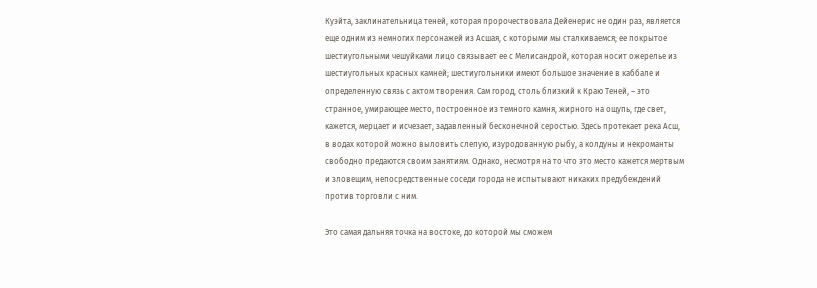Куэйта, заклинательница теней, которая пророчествовала Дейенерис не один раз, является еще одним из немногих персонажей из Асшая, с которыми мы сталкиваемся; ее покрытое шестиугольными чешуйками лицо связывает ее с Мелисандрой, которая носит ожерелье из шестиугольных красных камней; шестиугольники имеют большое значение в каббале и определенную связь с актом творения. Сам город, столь близкий к Краю Теней, – это странное, умирающее место, построенное из темного камня, жирного на ощупь, где свет, кажется, мерцает и исчезает, задавленный бесконечной серостью. Здесь протекает река Асш, в водах которой можно выловить слепую, изуродованную рыбу, а колдуны и некроманты свободно предаются своим занятиям. Однако, несмотря на то что это место кажется мертвым и зловещим, непосредственные соседи города не испытывают никаких предубеждений против торговли с ним.

Это самая дальняя точка на востоке, до которой мы сможем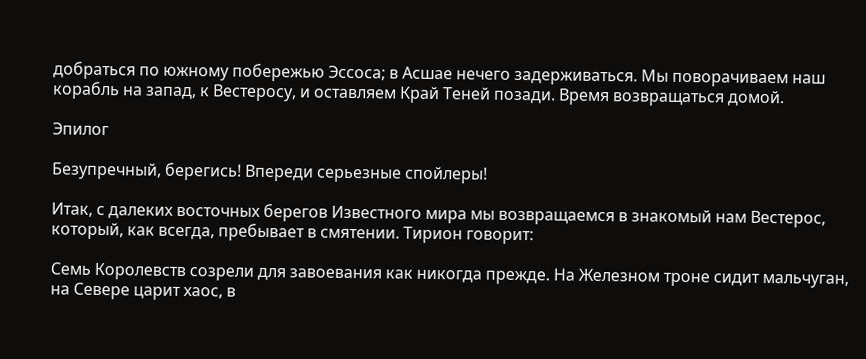добраться по южному побережью Эссоса; в Асшае нечего задерживаться. Мы поворачиваем наш корабль на запад, к Вестеросу, и оставляем Край Теней позади. Время возвращаться домой.

Эпилог

Безупречный, берегись! Впереди серьезные спойлеры!

Итак, с далеких восточных берегов Известного мира мы возвращаемся в знакомый нам Вестерос, который, как всегда, пребывает в смятении. Тирион говорит:

Семь Королевств созрели для завоевания как никогда прежде. На Железном троне сидит мальчуган, на Севере царит хаос, в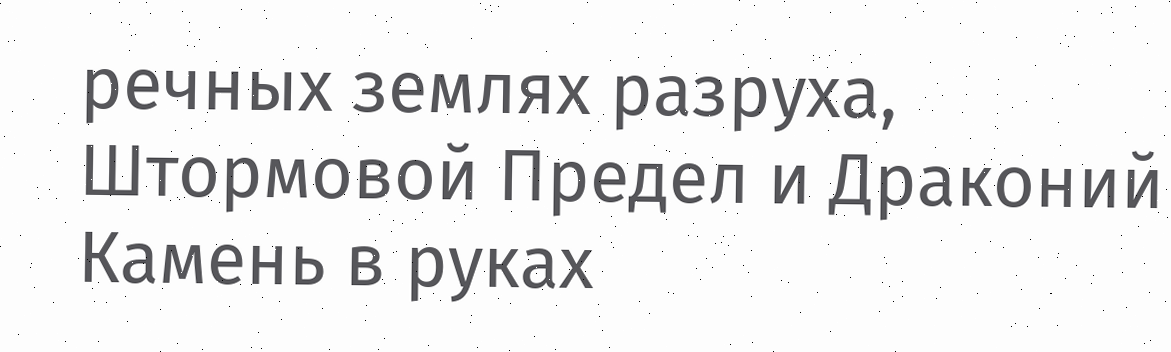речных землях разруха, Штормовой Предел и Драконий Камень в руках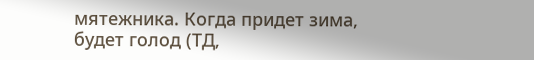мятежника. Когда придет зима, будет голод (ТД,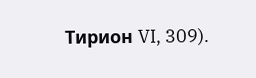Тирион VI, 309).